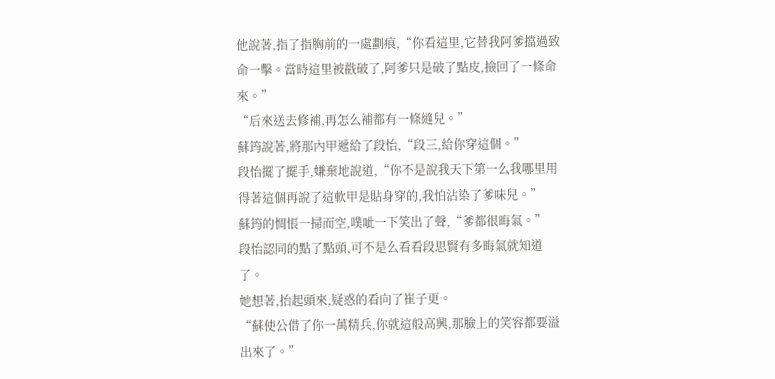他說著,指了指胸前的一處劃痕,“你看這里,它替我阿爹擋過致命一擊。當時這里被戳破了,阿爹只是破了點皮,撿回了一條命來。”
“后來送去修補,再怎么補都有一條縫兒。”
蘇筠說著,將那內甲遞給了段怡,“段三,給你穿這個。”
段怡擺了擺手,嫌棄地說道,“你不是說我天下第一么我哪里用得著這個再說了這軟甲是貼身穿的,我怕沾染了爹味兒。”
蘇筠的惆悵一掃而空,噗呲一下笑出了聲,“爹都很晦氣。”
段怡認同的點了點頭,可不是么看看段思賢有多晦氣就知道了。
她想著,抬起頭來,疑惑的看向了崔子更。
“蘇使公借了你一萬精兵,你就這般高興,那臉上的笑容都要溢出來了。”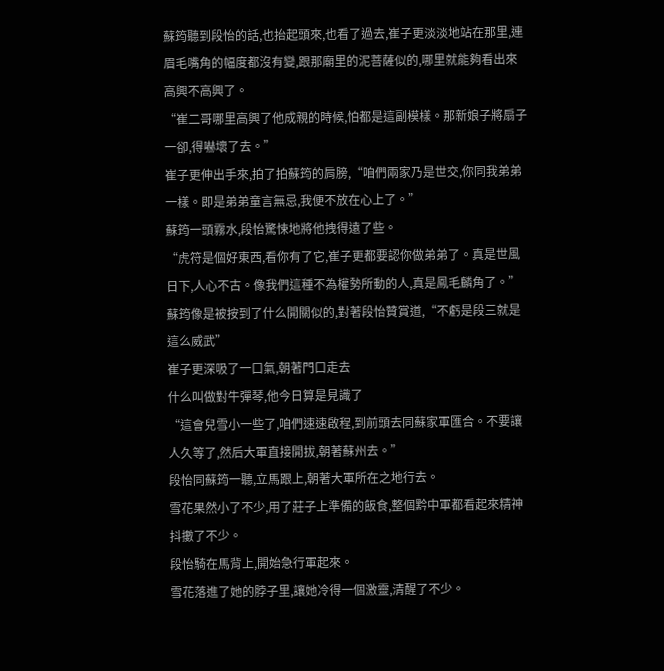蘇筠聽到段怡的話,也抬起頭來,也看了過去,崔子更淡淡地站在那里,連眉毛嘴角的幅度都沒有變,跟那廟里的泥菩薩似的,哪里就能夠看出來高興不高興了。
“崔二哥哪里高興了他成親的時候,怕都是這副模樣。那新娘子將扇子一卻,得嚇壞了去。”
崔子更伸出手來,拍了拍蘇筠的肩膀,“咱們兩家乃是世交,你同我弟弟一樣。即是弟弟童言無忌,我便不放在心上了。”
蘇筠一頭霧水,段怡驚悚地將他拽得遠了些。
“虎符是個好東西,看你有了它,崔子更都要認你做弟弟了。真是世風日下,人心不古。像我們這種不為權勢所動的人,真是鳳毛麟角了。”
蘇筠像是被按到了什么開關似的,對著段怡贊賞道,“不虧是段三就是這么威武”
崔子更深吸了一口氣,朝著門口走去
什么叫做對牛彈琴,他今日算是見識了
“這會兒雪小一些了,咱們速速啟程,到前頭去同蘇家軍匯合。不要讓人久等了,然后大軍直接開拔,朝著蘇州去。”
段怡同蘇筠一聽,立馬跟上,朝著大軍所在之地行去。
雪花果然小了不少,用了莊子上準備的飯食,整個黔中軍都看起來精神抖擻了不少。
段怡騎在馬背上,開始急行軍起來。
雪花落進了她的脖子里,讓她冷得一個激靈,清醒了不少。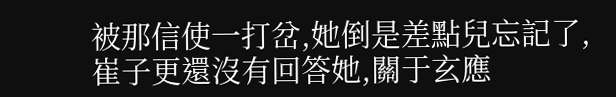被那信使一打岔,她倒是差點兒忘記了,崔子更還沒有回答她,關于玄應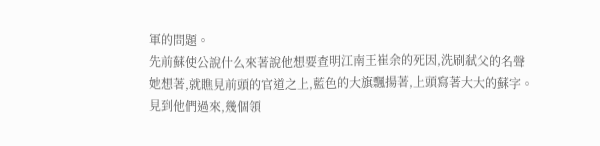軍的問題。
先前蘇使公說什么來著說他想要查明江南王崔余的死因,洗刷弒父的名聲
她想著,就瞧見前頭的官道之上,藍色的大旗飄揚著,上頭寫著大大的蘇字。
見到他們過來,幾個領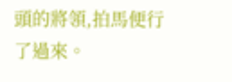頭的將領,拍馬便行了過來。